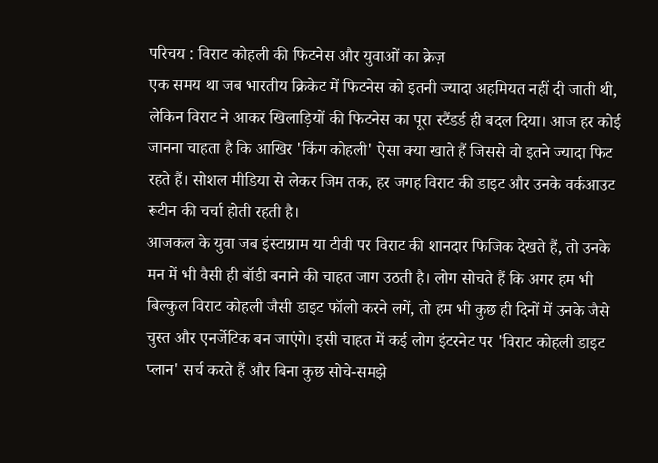परिचय : विराट कोहली की फिटनेस और युवाओं का क्रेज़
एक समय था जब भारतीय क्रिकेट में फिटनेस को इतनी ज्यादा अहमियत नहीं दी जाती थी, लेकिन विराट ने आकर खिलाड़ियों की फिटनेस का पूरा स्टैंडर्ड ही बदल दिया। आज हर कोई जानना चाहता है कि आखिर 'किंग कोहली' ऐसा क्या खाते हैं जिससे वो इतने ज्यादा फिट रहते हैं। सोशल मीडिया से लेकर जिम तक, हर जगह विराट की डाइट और उनके वर्कआउट रूटीन की चर्चा होती रहती है।
आजकल के युवा जब इंस्टाग्राम या टीवी पर विराट की शानदार फिजिक देखते हैं, तो उनके मन में भी वैसी ही बॉडी बनाने की चाहत जाग उठती है। लोग सोचते हैं कि अगर हम भी बिल्कुल विराट कोहली जैसी डाइट फॉलो करने लगें, तो हम भी कुछ ही दिनों में उनके जैसे चुस्त और एनर्जेटिक बन जाएंगे। इसी चाहत में कई लोग इंटरनेट पर 'विराट कोहली डाइट प्लान' सर्च करते हैं और बिना कुछ सोचे-समझे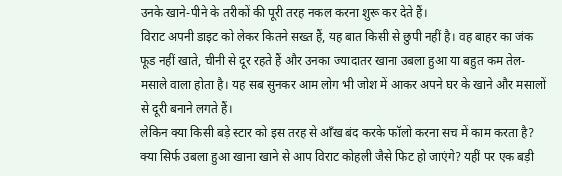उनके खाने-पीने के तरीकों की पूरी तरह नकल करना शुरू कर देते हैं।
विराट अपनी डाइट को लेकर कितने सख्त हैं, यह बात किसी से छुपी नहीं है। वह बाहर का जंक फूड नहीं खाते, चीनी से दूर रहते हैं और उनका ज्यादातर खाना उबला हुआ या बहुत कम तेल-मसाले वाला होता है। यह सब सुनकर आम लोग भी जोश में आकर अपने घर के खाने और मसालों से दूरी बनाने लगते हैं।
लेकिन क्या किसी बड़े स्टार को इस तरह से आँख बंद करके फॉलो करना सच में काम करता है? क्या सिर्फ उबला हुआ खाना खाने से आप विराट कोहली जैसे फिट हो जाएंगे? यहीं पर एक बड़ी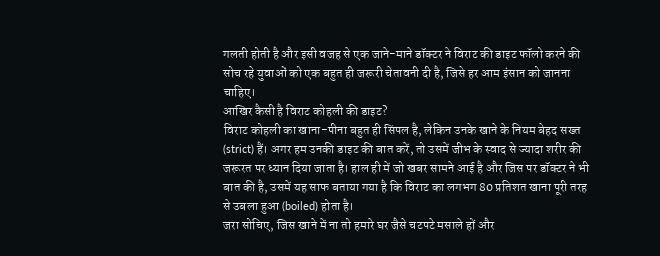गलती होती है और इसी वजह से एक जाने-माने डॉक्टर ने विराट की डाइट फॉलो करने की सोच रहे युवाओं को एक बहुत ही जरूरी चेतावनी दी है, जिसे हर आम इंसान को जानना चाहिए।
आखिर कैसी है विराट कोहली की डाइट?
विराट कोहली का खाना-पीना बहुत ही सिंपल है, लेकिन उनके खाने के नियम बेहद सख्त (strict) हैं। अगर हम उनकी डाइट की बात करें, तो उसमें जीभ के स्वाद से ज्यादा शरीर की जरूरत पर ध्यान दिया जाता है। हाल ही में जो खबर सामने आई है और जिस पर डॉक्टर ने भी बात की है, उसमें यह साफ बताया गया है कि विराट का लगभग 80 प्रतिशत खाना पूरी तरह से उबला हुआ (boiled) होता है।
जरा सोचिए, जिस खाने में ना तो हमारे घर जैसे चटपटे मसाले हों और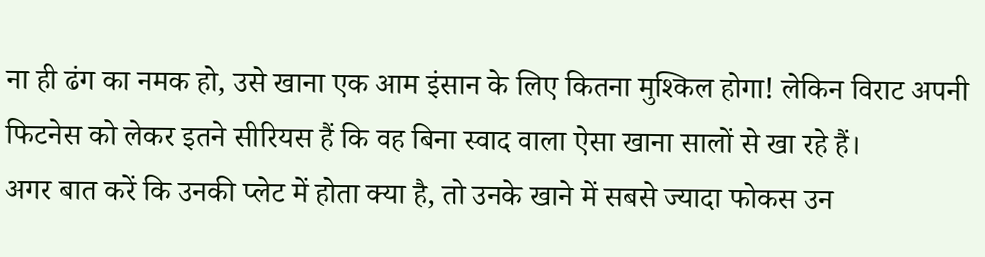ना ही ढंग का नमक हो, उसे खाना एक आम इंसान के लिए कितना मुश्किल होगा! लेकिन विराट अपनी फिटनेस को लेकर इतने सीरियस हैं कि वह बिना स्वाद वाला ऐसा खाना सालों से खा रहे हैं।
अगर बात करें कि उनकी प्लेट में होता क्या है, तो उनके खाने में सबसे ज्यादा फोकस उन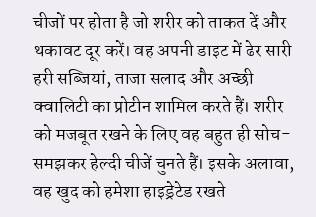चीजों पर होता है जो शरीर को ताकत दें और थकावट दूर करें। वह अपनी डाइट में ढेर सारी हरी सब्जियां, ताजा सलाद और अच्छी क्वालिटी का प्रोटीन शामिल करते हैं। शरीर को मजबूत रखने के लिए वह बहुत ही सोच-समझकर हेल्दी चीजें चुनते हैं। इसके अलावा, वह खुद को हमेशा हाइड्रेटेड रखते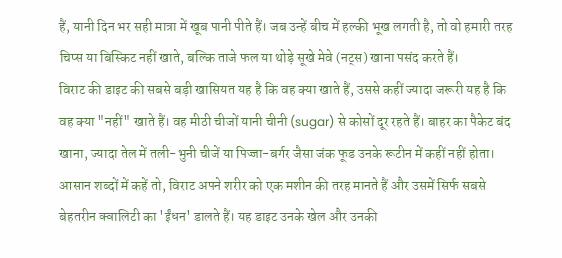हैं, यानी दिन भर सही मात्रा में खूब पानी पीते हैं। जब उन्हें बीच में हल्की भूख लगती है, तो वो हमारी तरह चिप्स या बिस्किट नहीं खाते, बल्कि ताजे फल या थोड़े सूखे मेवे (नट्स) खाना पसंद करते हैं।
विराट की डाइट की सबसे बड़ी खासियत यह है कि वह क्या खाते हैं, उससे कहीं ज्यादा जरूरी यह है कि वह क्या "नहीं" खाते हैं। वह मीठी चीजों यानी चीनी (sugar) से कोसों दूर रहते हैं। बाहर का पैकेट बंद खाना, ज्यादा तेल में तली-भुनी चीजें या पिज्जा-बर्गर जैसा जंक फूड उनके रूटीन में कहीं नहीं होता।
आसान शब्दों में कहें तो, विराट अपने शरीर को एक मशीन की तरह मानते हैं और उसमें सिर्फ सबसे बेहतरीन क्वालिटी का 'ईंधन' डालते हैं। यह डाइट उनके खेल और उनकी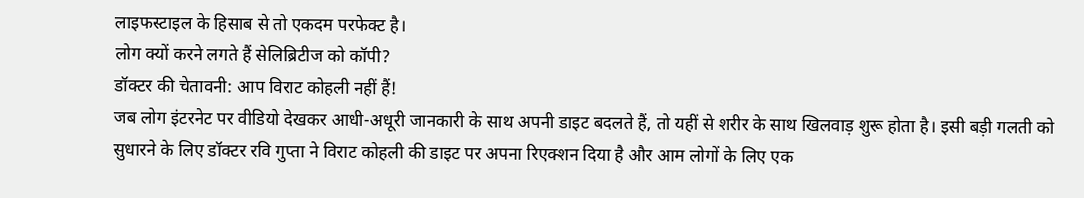लाइफस्टाइल के हिसाब से तो एकदम परफेक्ट है।
लोग क्यों करने लगते हैं सेलिब्रिटीज को कॉपी?
डॉक्टर की चेतावनी: आप विराट कोहली नहीं हैं!
जब लोग इंटरनेट पर वीडियो देखकर आधी-अधूरी जानकारी के साथ अपनी डाइट बदलते हैं, तो यहीं से शरीर के साथ खिलवाड़ शुरू होता है। इसी बड़ी गलती को सुधारने के लिए डॉक्टर रवि गुप्ता ने विराट कोहली की डाइट पर अपना रिएक्शन दिया है और आम लोगों के लिए एक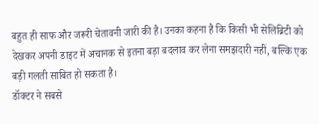बहुत ही साफ और जरूरी चेतावनी जारी की है। उनका कहना है कि किसी भी सेलिब्रिटी को देखकर अपनी डाइट में अचानक से इतना बड़ा बदलाव कर लेना समझदारी नहीं, बल्कि एक बड़ी गलती साबित हो सकता है।
डॉक्टर ने सबसे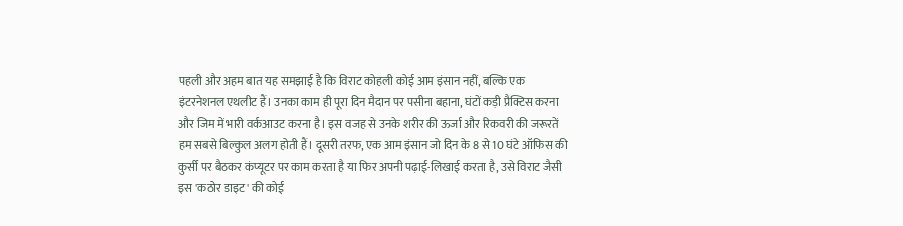पहली और अहम बात यह समझाई है कि विराट कोहली कोई आम इंसान नहीं, बल्कि एक इंटरनेशनल एथलीट हैं। उनका काम ही पूरा दिन मैदान पर पसीना बहाना, घंटों कड़ी प्रैक्टिस करना और जिम में भारी वर्कआउट करना है। इस वजह से उनके शरीर की ऊर्जा और रिकवरी की जरूरतें हम सबसे बिल्कुल अलग होती हैं। दूसरी तरफ, एक आम इंसान जो दिन के 8 से 10 घंटे ऑफिस की कुर्सी पर बैठकर कंप्यूटर पर काम करता है या फिर अपनी पढ़ाई-लिखाई करता है, उसे विराट जैसी इस 'कठोर डाइट' की कोई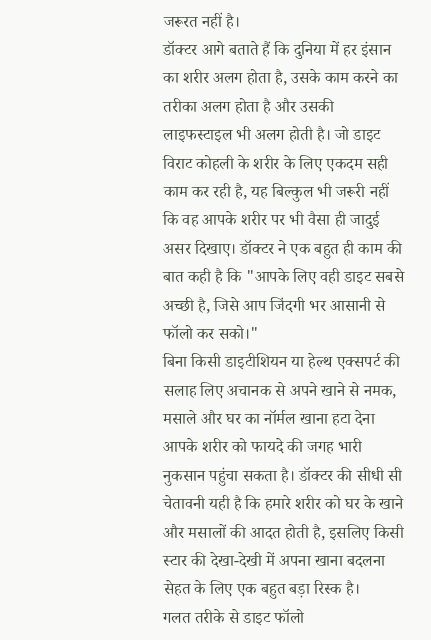जरूरत नहीं है।
डॉक्टर आगे बताते हैं कि दुनिया में हर इंसान का शरीर अलग होता है, उसके काम करने का तरीका अलग होता है और उसकी लाइफस्टाइल भी अलग होती है। जो डाइट विराट कोहली के शरीर के लिए एकदम सही काम कर रही है, यह बिल्कुल भी जरूरी नहीं कि वह आपके शरीर पर भी वैसा ही जादुई असर दिखाए। डॉक्टर ने एक बहुत ही काम की बात कही है कि "आपके लिए वही डाइट सबसे अच्छी है, जिसे आप जिंदगी भर आसानी से फॉलो कर सको।"
बिना किसी डाइटीशियन या हेल्थ एक्सपर्ट की सलाह लिए अचानक से अपने खाने से नमक, मसाले और घर का नॉर्मल खाना हटा देना आपके शरीर को फायदे की जगह भारी नुकसान पहुंचा सकता है। डॉक्टर की सीधी सी चेतावनी यही है कि हमारे शरीर को घर के खाने और मसालों की आदत होती है, इसलिए किसी स्टार की देखा-देखी में अपना खाना बदलना सेहत के लिए एक बहुत बड़ा रिस्क है।
गलत तरीके से डाइट फॉलो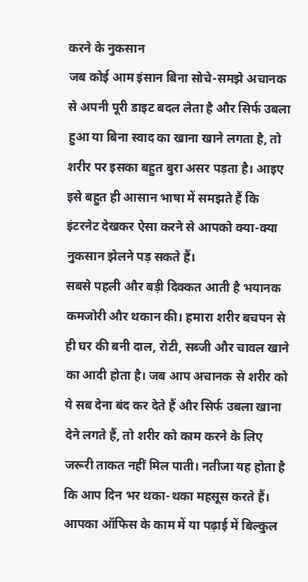करने के नुकसान
जब कोई आम इंसान बिना सोचे-समझे अचानक से अपनी पूरी डाइट बदल लेता है और सिर्फ उबला हुआ या बिना स्वाद का खाना खाने लगता है, तो शरीर पर इसका बहुत बुरा असर पड़ता है। आइए इसे बहुत ही आसान भाषा में समझते हैं कि इंटरनेट देखकर ऐसा करने से आपको क्या-क्या नुकसान झेलने पड़ सकते हैं।
सबसे पहली और बड़ी दिक्कत आती है भयानक कमजोरी और थकान की। हमारा शरीर बचपन से ही घर की बनी दाल, रोटी, सब्जी और चावल खाने का आदी होता है। जब आप अचानक से शरीर को ये सब देना बंद कर देते हैं और सिर्फ उबला खाना देने लगते हैं, तो शरीर को काम करने के लिए जरूरी ताकत नहीं मिल पाती। नतीजा यह होता है कि आप दिन भर थका-थका महसूस करते हैं। आपका ऑफिस के काम में या पढ़ाई में बिल्कुल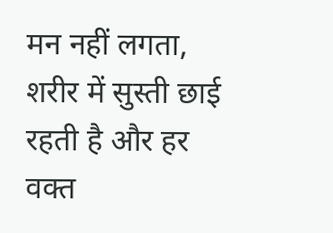मन नहीं लगता, शरीर में सुस्ती छाई रहती है और हर वक्त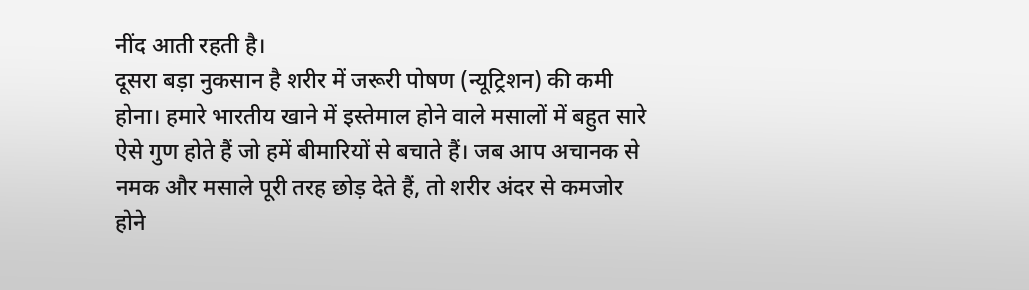नींद आती रहती है।
दूसरा बड़ा नुकसान है शरीर में जरूरी पोषण (न्यूट्रिशन) की कमी होना। हमारे भारतीय खाने में इस्तेमाल होने वाले मसालों में बहुत सारे ऐसे गुण होते हैं जो हमें बीमारियों से बचाते हैं। जब आप अचानक से नमक और मसाले पूरी तरह छोड़ देते हैं, तो शरीर अंदर से कमजोर होने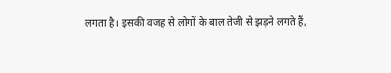लगता है। इसकी वजह से लोगों के बाल तेजी से झड़ने लगते हैं,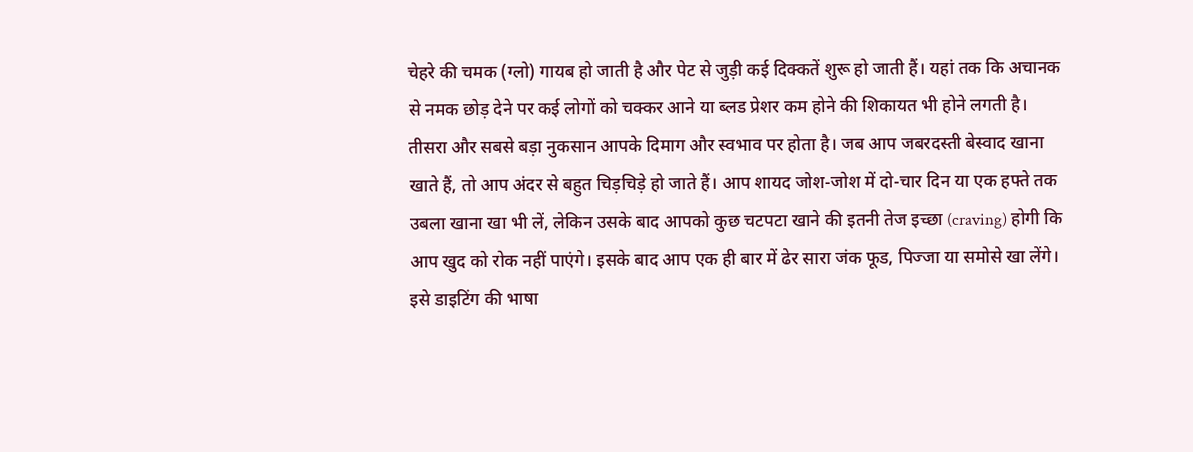चेहरे की चमक (ग्लो) गायब हो जाती है और पेट से जुड़ी कई दिक्कतें शुरू हो जाती हैं। यहां तक कि अचानक से नमक छोड़ देने पर कई लोगों को चक्कर आने या ब्लड प्रेशर कम होने की शिकायत भी होने लगती है।
तीसरा और सबसे बड़ा नुकसान आपके दिमाग और स्वभाव पर होता है। जब आप जबरदस्ती बेस्वाद खाना खाते हैं, तो आप अंदर से बहुत चिड़चिड़े हो जाते हैं। आप शायद जोश-जोश में दो-चार दिन या एक हफ्ते तक उबला खाना खा भी लें, लेकिन उसके बाद आपको कुछ चटपटा खाने की इतनी तेज इच्छा (craving) होगी कि आप खुद को रोक नहीं पाएंगे। इसके बाद आप एक ही बार में ढेर सारा जंक फूड, पिज्जा या समोसे खा लेंगे। इसे डाइटिंग की भाषा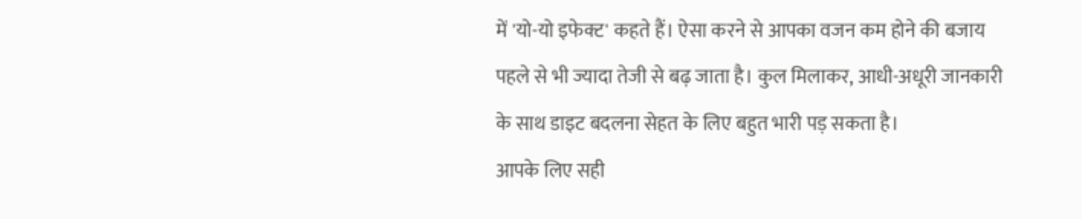में 'यो-यो इफेक्ट' कहते हैं। ऐसा करने से आपका वजन कम होने की बजाय पहले से भी ज्यादा तेजी से बढ़ जाता है। कुल मिलाकर, आधी-अधूरी जानकारी के साथ डाइट बदलना सेहत के लिए बहुत भारी पड़ सकता है।
आपके लिए सही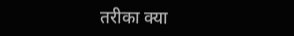तरीका क्या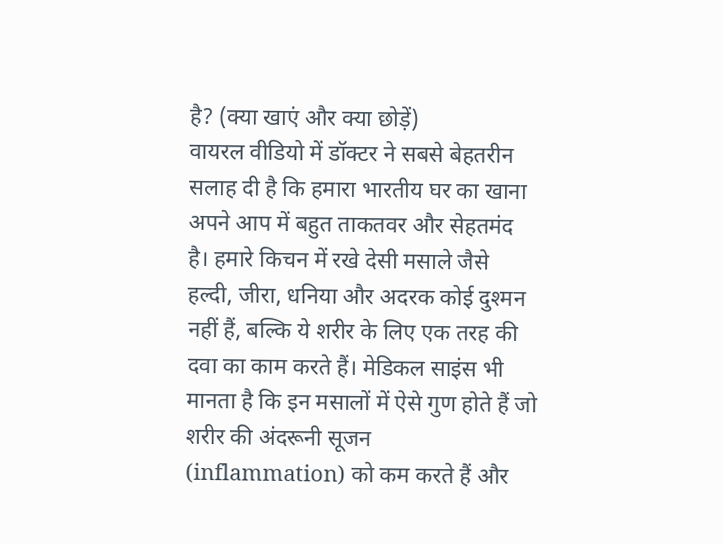है? (क्या खाएं और क्या छोड़ें)
वायरल वीडियो में डॉक्टर ने सबसे बेहतरीन सलाह दी है कि हमारा भारतीय घर का खाना अपने आप में बहुत ताकतवर और सेहतमंद है। हमारे किचन में रखे देसी मसाले जैसे हल्दी, जीरा, धनिया और अदरक कोई दुश्मन नहीं हैं, बल्कि ये शरीर के लिए एक तरह की दवा का काम करते हैं। मेडिकल साइंस भी मानता है कि इन मसालों में ऐसे गुण होते हैं जो शरीर की अंदरूनी सूजन (inflammation) को कम करते हैं और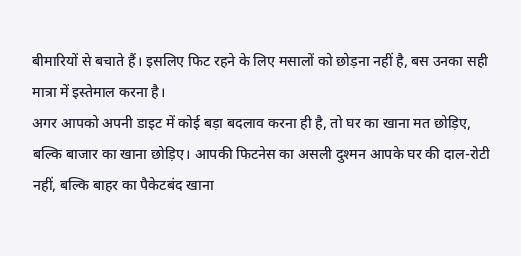बीमारियों से बचाते हैं। इसलिए फिट रहने के लिए मसालों को छोड़ना नहीं है, बस उनका सही मात्रा में इस्तेमाल करना है।
अगर आपको अपनी डाइट में कोई बड़ा बदलाव करना ही है, तो घर का खाना मत छोड़िए, बल्कि बाजार का खाना छोड़िए। आपकी फिटनेस का असली दुश्मन आपके घर की दाल-रोटी नहीं, बल्कि बाहर का पैकेटबंद खाना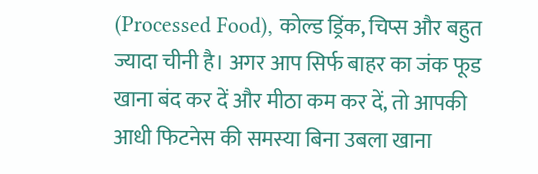(Processed Food), कोल्ड ड्रिंक, चिप्स और बहुत ज्यादा चीनी है। अगर आप सिर्फ बाहर का जंक फूड खाना बंद कर दें और मीठा कम कर दें, तो आपकी आधी फिटनेस की समस्या बिना उबला खाना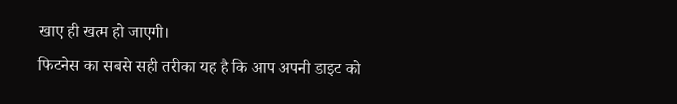खाए ही खत्म हो जाएगी।
फिटनेस का सबसे सही तरीका यह है कि आप अपनी डाइट को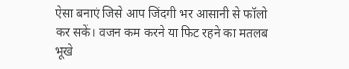ऐसा बनाएं जिसे आप जिंदगी भर आसानी से फॉलो कर सकें। वजन कम करने या फिट रहने का मतलब भूखे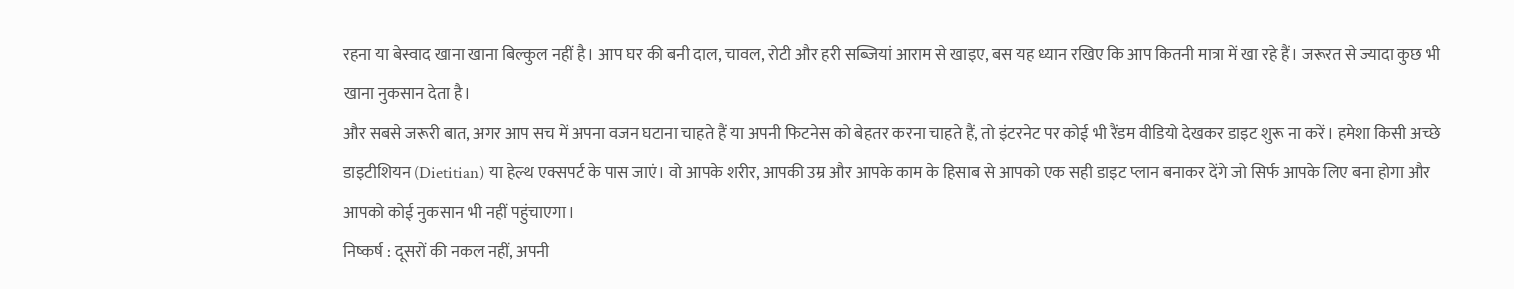रहना या बेस्वाद खाना खाना बिल्कुल नहीं है। आप घर की बनी दाल, चावल, रोटी और हरी सब्जियां आराम से खाइए, बस यह ध्यान रखिए कि आप कितनी मात्रा में खा रहे हैं। जरूरत से ज्यादा कुछ भी खाना नुकसान देता है।
और सबसे जरूरी बात, अगर आप सच में अपना वजन घटाना चाहते हैं या अपनी फिटनेस को बेहतर करना चाहते हैं, तो इंटरनेट पर कोई भी रैंडम वीडियो देखकर डाइट शुरू ना करें। हमेशा किसी अच्छे डाइटीशियन (Dietitian) या हेल्थ एक्सपर्ट के पास जाएं। वो आपके शरीर, आपकी उम्र और आपके काम के हिसाब से आपको एक सही डाइट प्लान बनाकर देंगे जो सिर्फ आपके लिए बना होगा और आपको कोई नुकसान भी नहीं पहुंचाएगा।
निष्कर्ष : दूसरों की नकल नहीं, अपनी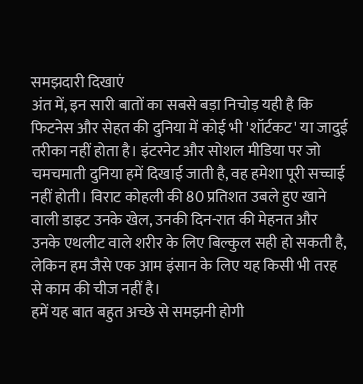समझदारी दिखाएं
अंत में, इन सारी बातों का सबसे बड़ा निचोड़ यही है कि फिटनेस और सेहत की दुनिया में कोई भी 'शॉर्टकट' या जादुई तरीका नहीं होता है। इंटरनेट और सोशल मीडिया पर जो चमचमाती दुनिया हमें दिखाई जाती है, वह हमेशा पूरी सच्चाई नहीं होती। विराट कोहली की 80 प्रतिशत उबले हुए खाने वाली डाइट उनके खेल, उनकी दिन-रात की मेहनत और उनके एथलीट वाले शरीर के लिए बिल्कुल सही हो सकती है, लेकिन हम जैसे एक आम इंसान के लिए यह किसी भी तरह से काम की चीज नहीं है।
हमें यह बात बहुत अच्छे से समझनी होगी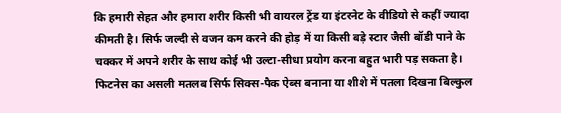कि हमारी सेहत और हमारा शरीर किसी भी वायरल ट्रेंड या इंटरनेट के वीडियो से कहीं ज्यादा कीमती है। सिर्फ जल्दी से वजन कम करने की होड़ में या किसी बड़े स्टार जैसी बॉडी पाने के चक्कर में अपने शरीर के साथ कोई भी उल्टा-सीधा प्रयोग करना बहुत भारी पड़ सकता है। फिटनेस का असली मतलब सिर्फ सिक्स-पैक ऐब्स बनाना या शीशे में पतला दिखना बिल्कुल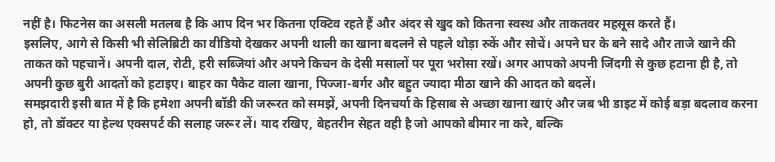नहीं है। फिटनेस का असली मतलब है कि आप दिन भर कितना एक्टिव रहते हैं और अंदर से खुद को कितना स्वस्थ और ताकतवर महसूस करते हैं।
इसलिए, आगे से किसी भी सेलिब्रिटी का वीडियो देखकर अपनी थाली का खाना बदलने से पहले थोड़ा रुकें और सोचें। अपने घर के बने सादे और ताजे खाने की ताकत को पहचानें। अपनी दाल, रोटी, हरी सब्जियां और अपने किचन के देसी मसालों पर पूरा भरोसा रखें। अगर आपको अपनी जिंदगी से कुछ हटाना ही है, तो अपनी कुछ बुरी आदतों को हटाइए। बाहर का पैकेट वाला खाना, पिज्जा-बर्गर और बहुत ज्यादा मीठा खाने की आदत को बदलें।
समझदारी इसी बात में है कि हमेशा अपनी बॉडी की जरूरत को समझें, अपनी दिनचर्या के हिसाब से अच्छा खाना खाएं और जब भी डाइट में कोई बड़ा बदलाव करना हो, तो डॉक्टर या हेल्थ एक्सपर्ट की सलाह जरूर लें। याद रखिए, बेहतरीन सेहत वही है जो आपको बीमार ना करे, बल्कि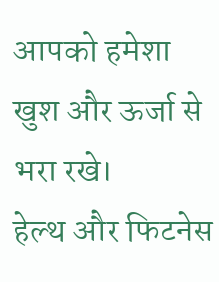आपको हमेशा खुश और ऊर्जा से भरा रखे।
हेल्थ और फिटनेस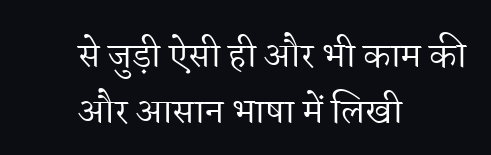से जुड़ी ऐसी ही और भी काम की और आसान भाषा में लिखी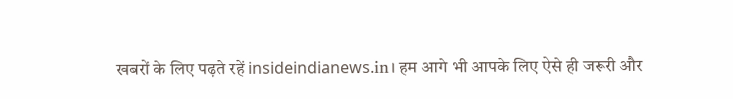खबरों के लिए पढ़ते रहें insideindianews.in। हम आगे भी आपके लिए ऐसे ही जरूरी और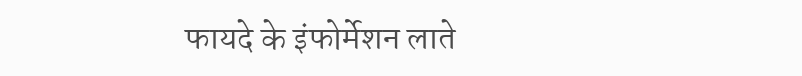फायदे के इंफोर्मेशन लाते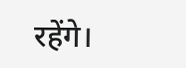रहेंगे।